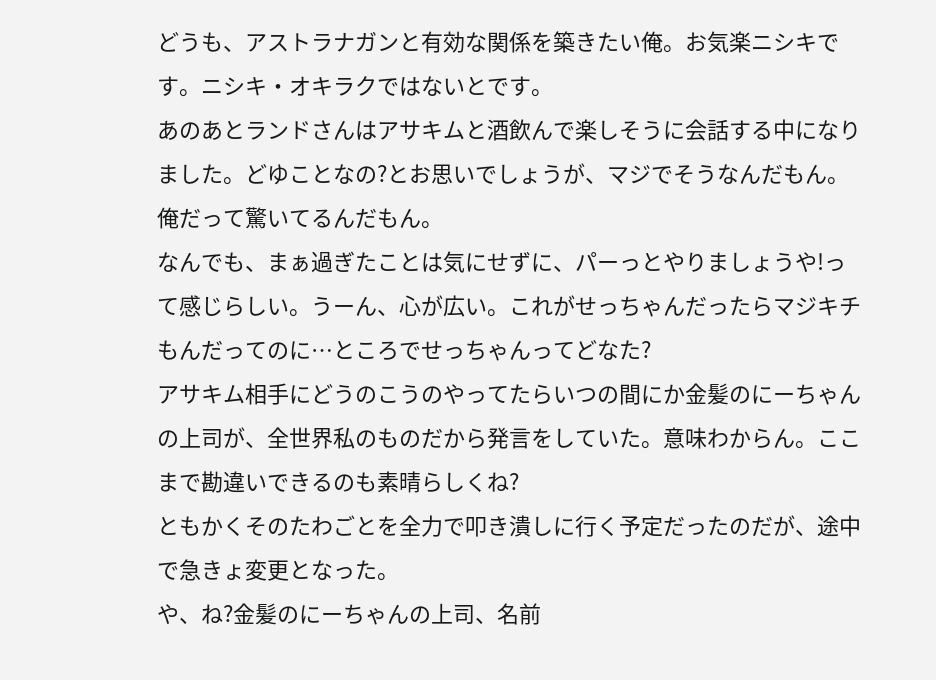どうも、アストラナガンと有効な関係を築きたい俺。お気楽ニシキです。ニシキ・オキラクではないとです。
あのあとランドさんはアサキムと酒飲んで楽しそうに会話する中になりました。どゆことなの?とお思いでしょうが、マジでそうなんだもん。俺だって驚いてるんだもん。
なんでも、まぁ過ぎたことは気にせずに、パーっとやりましょうや!って感じらしい。うーん、心が広い。これがせっちゃんだったらマジキチもんだってのに…ところでせっちゃんってどなた?
アサキム相手にどうのこうのやってたらいつの間にか金髪のにーちゃんの上司が、全世界私のものだから発言をしていた。意味わからん。ここまで勘違いできるのも素晴らしくね?
ともかくそのたわごとを全力で叩き潰しに行く予定だったのだが、途中で急きょ変更となった。
や、ね?金髪のにーちゃんの上司、名前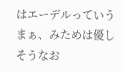はエーデルっていうまぁ、みためは優しそうなお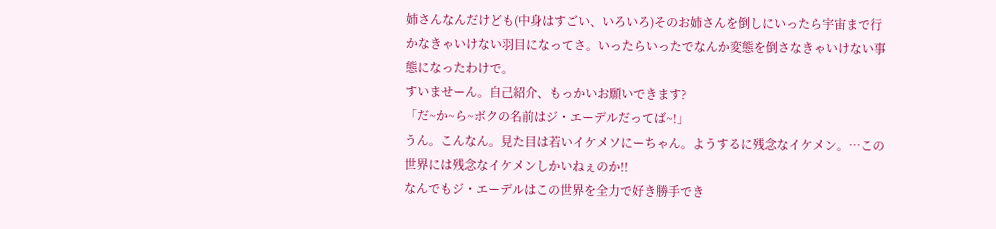姉さんなんだけども(中身はすごい、いろいろ)そのお姉さんを倒しにいったら宇宙まで行かなきゃいけない羽目になってさ。いったらいったでなんか変態を倒さなきゃいけない事態になったわけで。
すいませーん。自己紹介、もっかいお願いできます?
「だ~か~ら~ボクの名前はジ・エーデルだってば~!」
うん。こんなん。見た目は若いイケメソにーちゃん。ようするに残念なイケメン。…この世界には残念なイケメンしかいねぇのか!!
なんでもジ・エーデルはこの世界を全力で好き勝手でき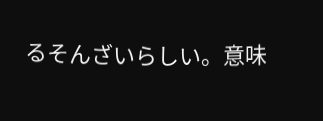るそんざいらしい。意味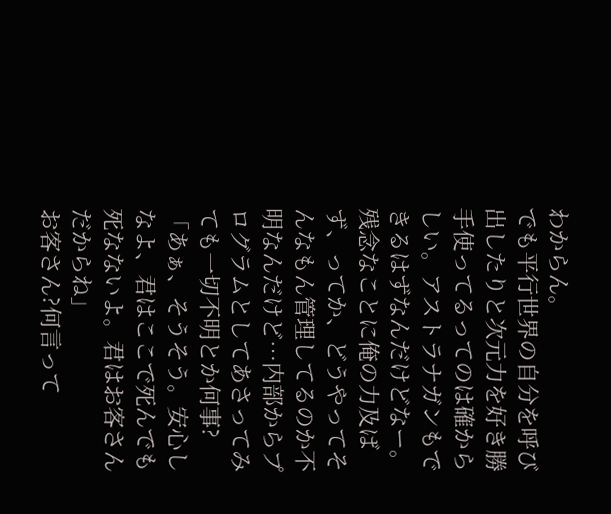わからん。
でも平行世界の自分を呼び出したりと次元力を好き勝手使ってるってのは確からしい。アストラナガンもできるはずなんだけどなー。残念なことに俺の力及ばず、ってか、どうやってそんなもん管理してるのか不明なんだけど…内部からプログラムとしてあさってみても一切不明とか何事?
「あぁ、そうそう。安心しなよ、君はここで死んでも死なないよ。君はお客さんだからね」
お客さん?何言って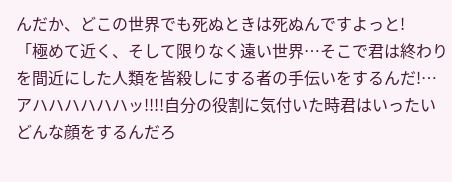んだか、どこの世界でも死ぬときは死ぬんですよっと!
「極めて近く、そして限りなく遠い世界…そこで君は終わりを間近にした人類を皆殺しにする者の手伝いをするんだ!…アハハハハハハッ!!!!自分の役割に気付いた時君はいったいどんな顔をするんだろ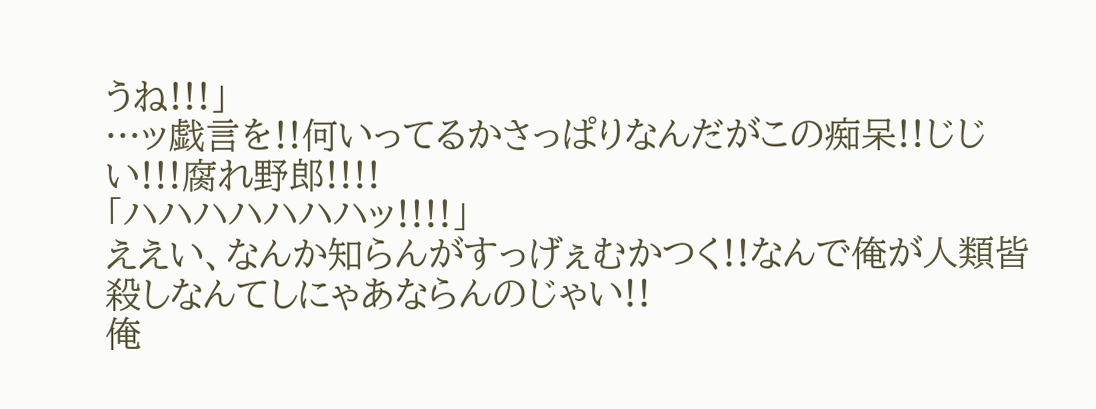うね!!!」
…ッ戯言を!!何いってるかさっぱりなんだがこの痴呆!!じじい!!!腐れ野郎!!!!
「ハハハハハハハッ!!!!」
ええい、なんか知らんがすっげぇむかつく!!なんで俺が人類皆殺しなんてしにゃあならんのじゃい!!
俺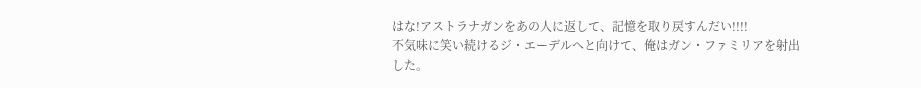はな!アストラナガンをあの人に返して、記憶を取り戻すんだい!!!!
不気味に笑い続けるジ・エーデルへと向けて、俺はガン・ファミリアを射出した。